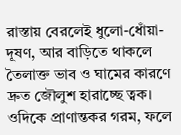রাস্তায় বেরলেই ধুলো-ধোঁয়া-দূষণ, আর বাড়িতে থাকলে তৈলাক্ত ভাব ও ঘামের কারণে দ্রুত জৌলুশ হারাচ্ছে ত্বক। ওদিকে প্রাণান্তকর গরম, ফলে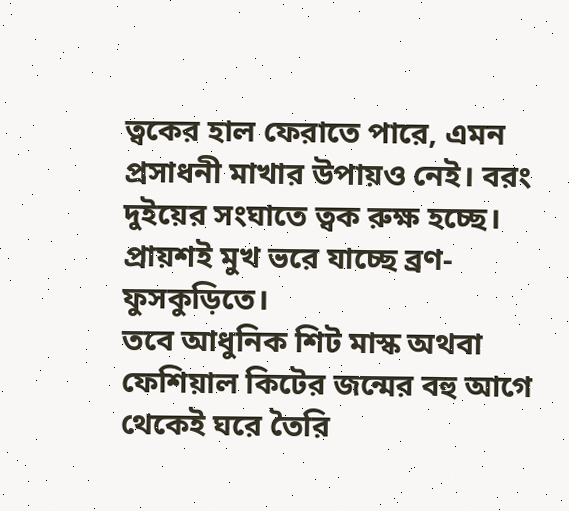ত্বকের হাল ফেরাতে পারে, এমন প্রসাধনী মাখার উপায়ও নেই। বরং দুইয়ের সংঘাতে ত্বক রুক্ষ হচ্ছে। প্রায়শই মুখ ভরে যাচ্ছে ব্রণ-ফুসকুড়িতে।
তবে আধুনিক শিট মাস্ক অথবা ফেশিয়াল কিটের জন্মের বহু আগে থেকেই ঘরে তৈরি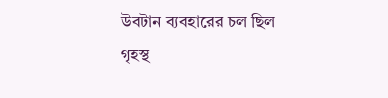উবটান ব্যবহারের চল ছিল গৃহস্থ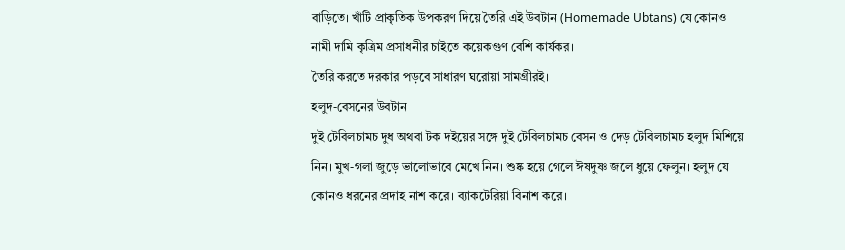বাড়িতে। খাঁটি প্রাকৃতিক উপকরণ দিয়ে তৈরি এই উবটান (Homemade Ubtans) যে কোনও নামী দামি কৃত্রিম প্রসাধনীর চাইতে কয়েকগুণ বেশি কার্যকর।
তৈরি করতে দরকার পড়বে সাধারণ ঘরোয়া সামগ্রীরই।
হলুদ-বেসনের উবটান
দুই টেবিলচামচ দুধ অথবা টক দইয়ের সঙ্গে দুই টেবিলচামচ বেসন ও দেড় টেবিলচামচ হলুদ মিশিয়ে নিন। মুখ-গলা জুড়ে ভালোভাবে মেখে নিন। শুষ্ক হয়ে গেলে ঈষদুষ্ণ জলে ধুয়ে ফেলুন। হলুদ যে কোনও ধরনের প্রদাহ নাশ করে। ব্যাকটেরিয়া বিনাশ করে।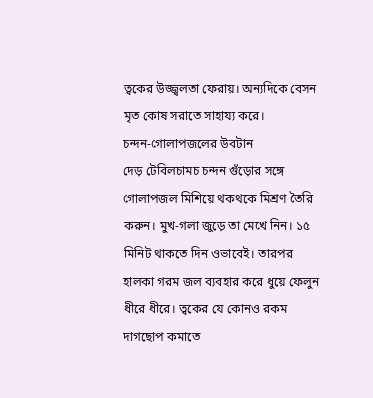ত্বকের উজ্জ্বলতা ফেরায়। অন্যদিকে বেসন মৃত কোষ সরাতে সাহায্য করে।
চন্দন-গোলাপজলের উবটান
দেড় টেবিলচামচ চন্দন গুঁড়োর সঙ্গে গোলাপজল মিশিয়ে থকথকে মিশ্রণ তৈরি করুন। মুখ-গলা জুড়ে তা মেখে নিন। ১৫ মিনিট থাকতে দিন ওভাবেই। তারপর হালকা গরম জল ব্যবহার করে ধুয়ে ফেলুন ধীরে ধীরে। ত্বকের যে কোনও রকম দাগছোপ কমাতে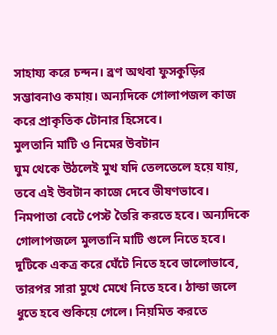সাহায্য করে চন্দন। ব্রণ অথবা ফুসকুড়ির সম্ভাবনাও কমায়। অন্যদিকে গোলাপজল কাজ করে প্রাকৃতিক টোনার হিসেবে।
মুলতানি মাটি ও নিমের উবটান
ঘুম থেকে উঠলেই মুখ যদি তেলতেলে হয়ে যায়, তবে এই উবটান কাজে দেবে ভীষণভাবে। নিমপাতা বেটে পেস্ট তৈরি করতে হবে। অন্যদিকে গোলাপজলে মুলতানি মাটি গুলে নিতে হবে। দুটিকে একত্র করে ঘেঁটে নিতে হবে ভালোভাবে, তারপর সারা মুখে মেখে নিতে হবে। ঠান্ডা জলে ধুতে হবে শুকিয়ে গেলে। নিয়মিত করতে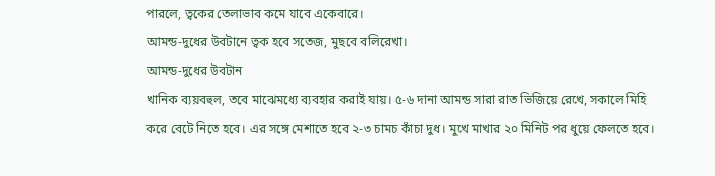পারলে, ত্বকের তেলাভাব কমে যাবে একেবারে।
আমন্ড-দুধের উবটানে ত্বক হবে সতেজ, মুছবে বলিরেখা।
আমন্ড-দুধের উবটান
খানিক ব্যয়বহুল, তবে মাঝেমধ্যে ব্যবহার করাই যায়। ৫-৬ দানা আমন্ড সারা রাত ভিজিয়ে রেখে, সকালে মিহি করে বেটে নিতে হবে। এর সঙ্গে মেশাতে হবে ২-৩ চামচ কাঁচা দুধ। মুখে মাখার ২০ মিনিট পর ধুয়ে ফেলতে হবে।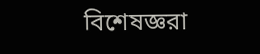বিশেষজ্ঞরা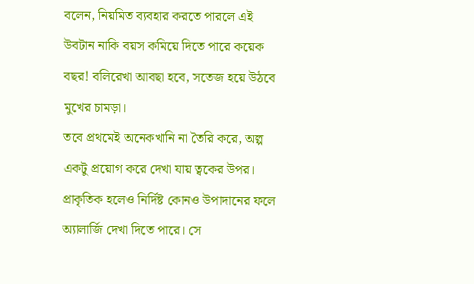বলেন, নিয়মিত ব্যবহার করতে পারলে এই উবটান নাকি বয়স কমিয়ে দিতে পারে কয়েক বছর! বলিরেখা আবছা হবে, সতেজ হয়ে উঠবে মুখের চামড়া।
তবে প্রথমেই অনেকখানি না তৈরি করে, অল্প একটু প্রয়োগ করে দেখা যায় ত্বকের উপর। প্রাকৃতিক হলেও নির্দিষ্ট কোনও উপাদানের ফলে অ্যালার্জি দেখা দিতে পারে। সে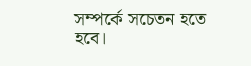সম্পর্কে সচেতন হতে হবে।